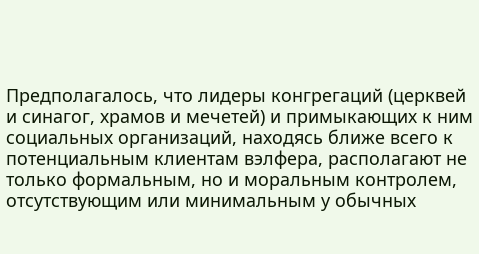Предполагалось, что лидеры конгрегаций (церквей и синагог, храмов и мечетей) и примыкающих к ним социальных организаций, находясь ближе всего к потенциальным клиентам вэлфера, располагают не только формальным, но и моральным контролем, отсутствующим или минимальным у обычных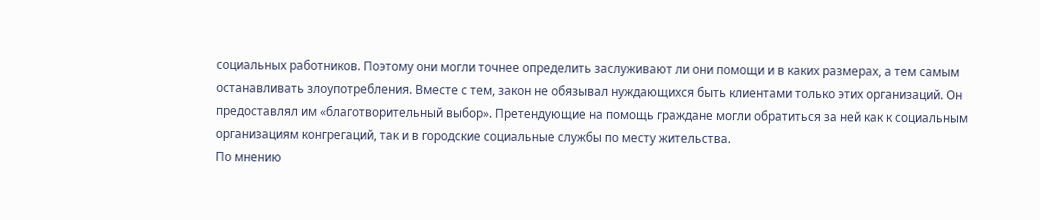социальных работников. Поэтому они могли точнее определить заслуживают ли они помощи и в каких размерах, а тем самым останавливать злоупотребления. Вместе с тем, закон не обязывал нуждающихся быть клиентами только этих организаций. Он предоставлял им «благотворительный выбор». Претендующие на помощь граждане могли обратиться за ней как к социальным организациям конгрегаций, так и в городские социальные службы по месту жительства.
По мнению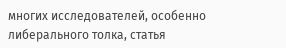многих исследователей, особенно либерального толка, статья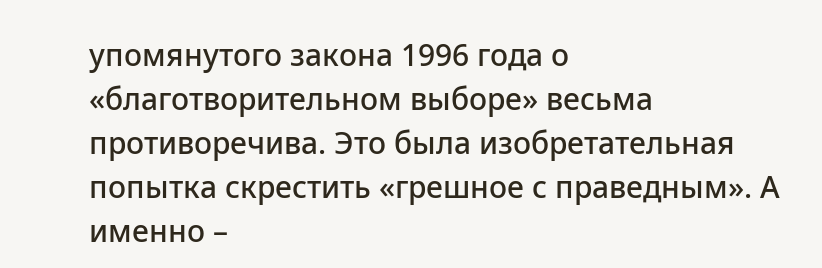упомянутого закона 1996 года о «благотворительном выборе» весьма противоречива. Это была изобретательная попытка скрестить «грешное с праведным». А именно –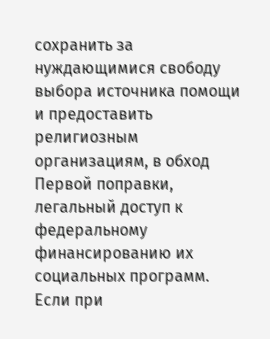сохранить за нуждающимися свободу выбора источника помощи и предоставить религиозным организациям, в обход Первой поправки, легальный доступ к федеральному финансированию их социальных программ.
Если при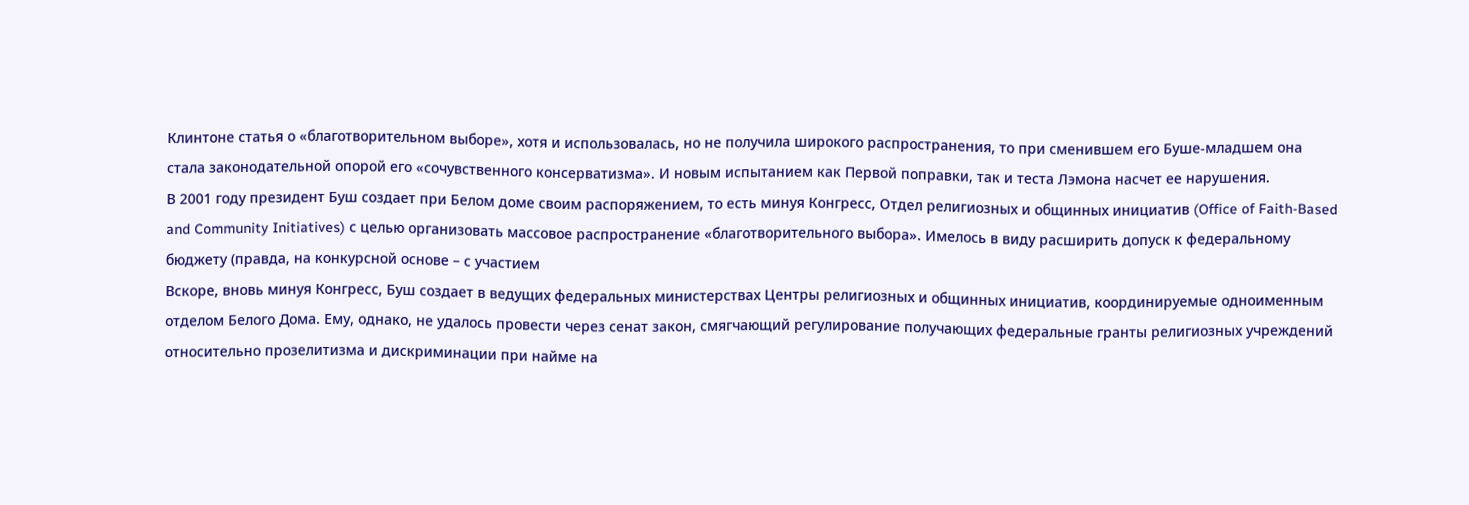Клинтоне статья о «благотворительном выборе», хотя и использовалась, но не получила широкого распространения, то при сменившем его Буше-младшем она стала законодательной опорой его «сочувственного консерватизма». И новым испытанием как Первой поправки, так и теста Лэмона насчет ее нарушения.
В 2001 году президент Буш создает при Белом доме своим распоряжением, то есть минуя Конгресс, Отдел религиозных и общинных инициатив (Office of Faith-Based and Community Initiatives) с целью организовать массовое распространение «благотворительного выбора». Имелось в виду расширить допуск к федеральному бюджету (правда, на конкурсной основе – с участием
Вскоре, вновь минуя Конгресс, Буш создает в ведущих федеральных министерствах Центры религиозных и общинных инициатив, координируемые одноименным отделом Белого Дома. Ему, однако, не удалось провести через сенат закон, смягчающий регулирование получающих федеральные гранты религиозных учреждений относительно прозелитизма и дискриминации при найме на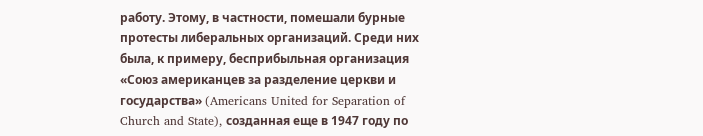работу. Этому, в частности, помешали бурные протесты либеральных организаций. Среди них была, к примеру, бесприбыльная организация «Союз американцев за разделение церкви и государства» (Americans United for Separation of Church and State), созданная еще в 1947 году по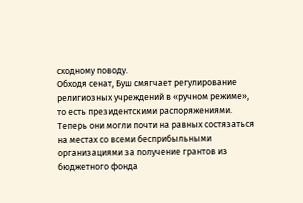сходному поводу.
Обходя сенат, Буш смягчает регулирование религиозных учреждений в «ручном режиме», то есть президентскими распоряжениями. Теперь они могли почти на равных состязаться на местах со всеми бесприбыльными организациями за получение грантов из бюджетного фонда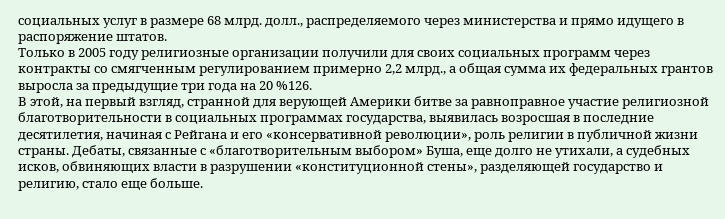социальных услуг в размере 68 млрд. долл., распределяемого через министерства и прямо идущего в распоряжение штатов.
Только в 2005 году религиозные организации получили для своих социальных программ через контракты со смягченным регулированием примерно 2,2 млрд., а общая сумма их федеральных грантов выросла за предыдущие три года на 20 %126.
В этой, на первый взгляд, странной для верующей Америки битве за равноправное участие религиозной благотворительности в социальных программах государства, выявилась возросшая в последние десятилетия, начиная с Рейгана и его «консервативной революции», роль религии в публичной жизни страны. Дебаты, связанные с «благотворительным выбором» Буша, еще долго не утихали, а судебных исков, обвиняющих власти в разрушении «конституционной стены», разделяющей государство и религию, стало еще больше.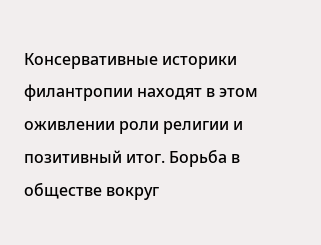Консервативные историки филантропии находят в этом оживлении роли религии и позитивный итог. Борьба в обществе вокруг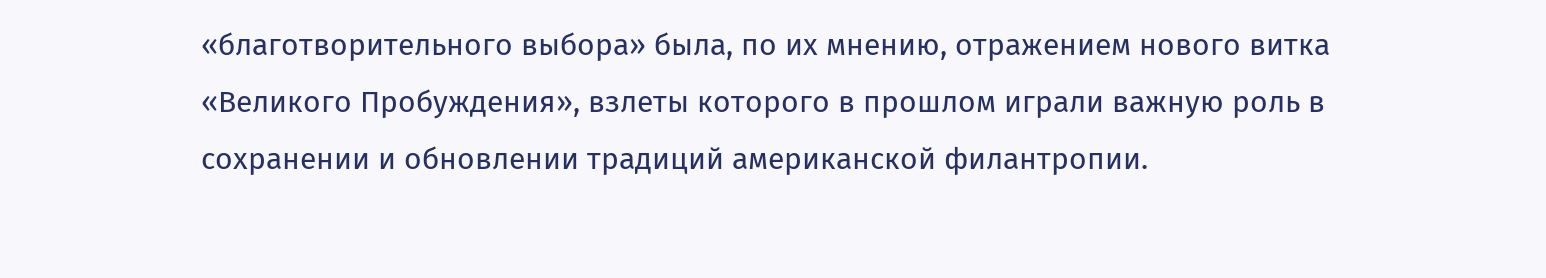«благотворительного выбора» была, по их мнению, отражением нового витка «Великого Пробуждения», взлеты которого в прошлом играли важную роль в сохранении и обновлении традиций американской филантропии.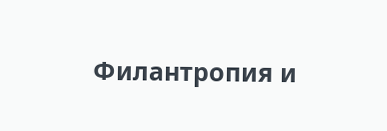Филантропия и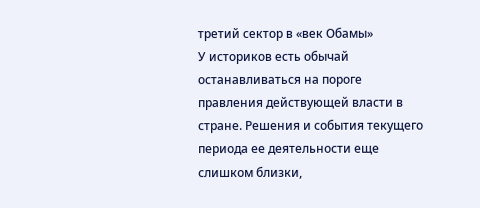третий сектор в «век Обамы»
У историков есть обычай останавливаться на пороге правления действующей власти в стране. Решения и события текущего периода ее деятельности еще слишком близки,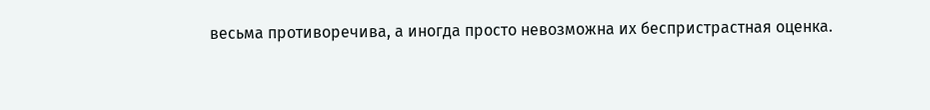весьма противоречива, а иногда просто невозможна их беспристрастная оценка.